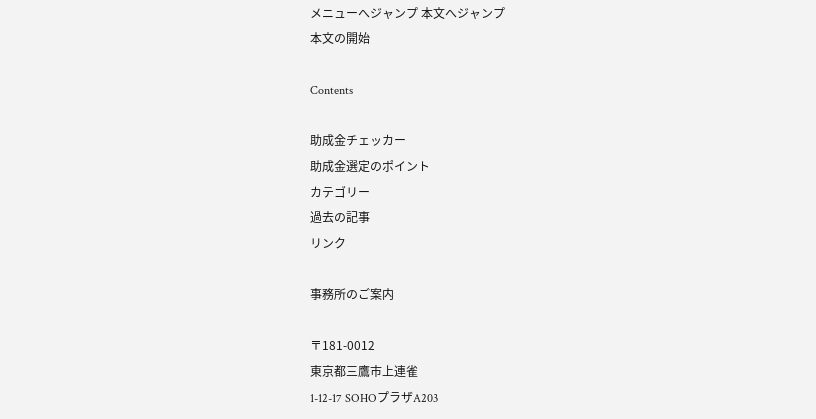メニューへジャンプ 本文へジャンプ
本文の開始

Contents

助成金チェッカー
助成金選定のポイント
カテゴリー
過去の記事
リンク

事務所のご案内

〒181-0012
東京都三鷹市上連雀
1-12-17 SOHOプラザA203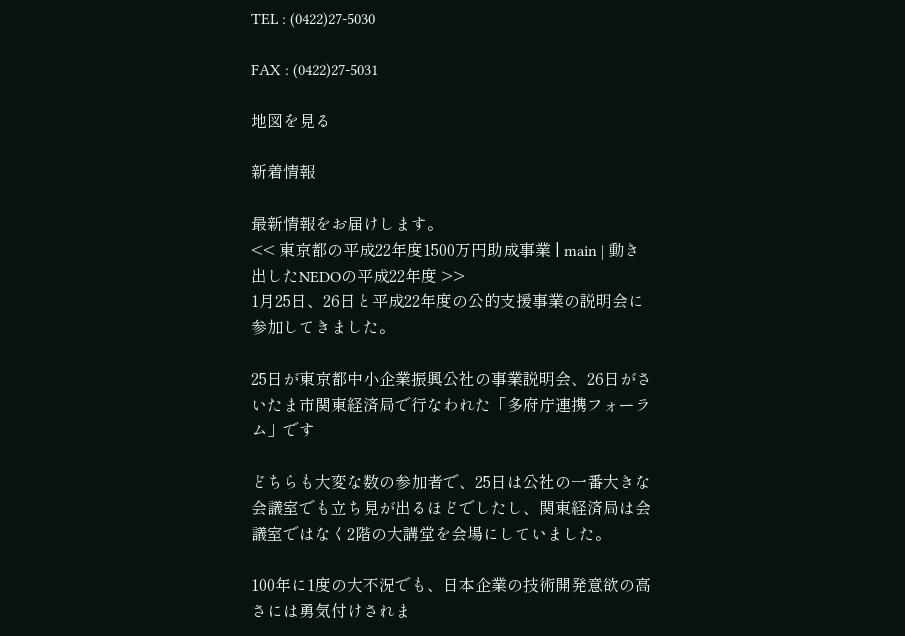TEL : (0422)27-5030

FAX : (0422)27-5031

地図を見る

新着情報

最新情報をお届けします。
<< 東京都の平成22年度1500万円助成事業 | main | 動き出したNEDOの平成22年度 >>
1月25日、26日と平成22年度の公的支援事業の説明会に参加してきました。

25日が東京都中小企業振興公社の事業説明会、26日がさいたま市関東経済局で行なわれた「多府庁連携フォーラム」です

どちらも大変な数の参加者で、25日は公社の一番大きな会議室でも立ち見が出るほどでしたし、関東経済局は会議室ではなく2階の大講堂を会場にしていました。

100年に1度の大不況でも、日本企業の技術開発意欲の高さには勇気付けされま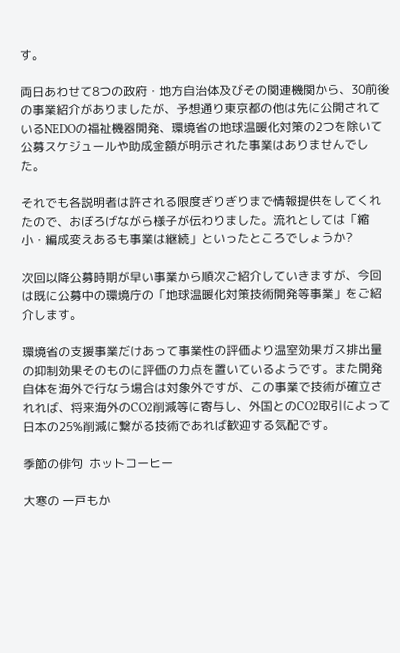す。

両日あわせて8つの政府・地方自治体及びその関連機関から、30前後の事業紹介がありましたが、予想通り東京都の他は先に公開されているNEDOの福祉機器開発、環境省の地球温暖化対策の2つを除いて公募スケジュールや助成金額が明示された事業はありませんでした。

それでも各説明者は許される限度ぎりぎりまで情報提供をしてくれたので、おぼろげながら様子が伝わりました。流れとしては「縮小・編成変えあるも事業は継続」といったところでしょうか?

次回以降公募時期が早い事業から順次ご紹介していきますが、今回は既に公募中の環境庁の「地球温暖化対策技術開発等事業」をご紹介します。

環境省の支援事業だけあって事業性の評価より温室効果ガス排出量の抑制効果そのものに評価の力点を置いているようです。また開発自体を海外で行なう場合は対象外ですが、この事業で技術が確立されれば、将来海外のCO2削減等に寄与し、外国とのCO2取引によって日本の25%削減に繋がる技術であれば歓迎する気配です。

季節の俳句  ホットコーヒー

大寒の 一戸もか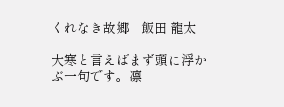くれなき故郷    飯田 龍太

大寒と言えばまず頭に浮かぶ一句です。凛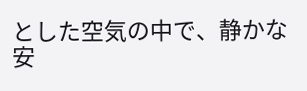とした空気の中で、静かな安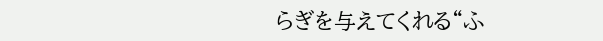らぎを与えてくれる“ふ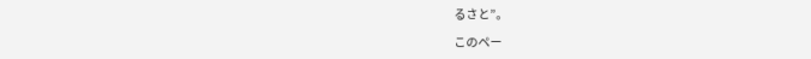るさと”。

このペー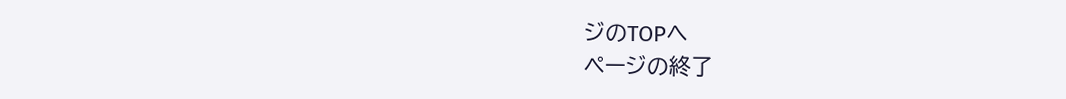ジのTOPへ
ページの終了